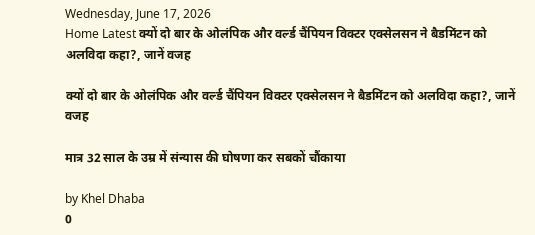Wednesday, June 17, 2026
Home Latest क्यों दो बार के ओलंपिक और वर्ल्ड चैंपियन विक्टर एक्सेलसन ने बैडमिंटन को अलविदा कहा?, जानें वजह

क्यों दो बार के ओलंपिक और वर्ल्ड चैंपियन विक्टर एक्सेलसन ने बैडमिंटन को अलविदा कहा?, जानें वजह

मात्र 32 साल के उम्र में संन्यास की घोषणा कर सबकों चौंकाया

by Khel Dhaba
0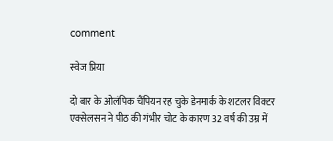comment

स्वेज प्रिया

दो बार के ओलंपिक चैंपियन रह चुके डेनमार्क के शटलर विक्टर एक्सेलसन ने पीठ की गंभीर चोट के कारण 32 वर्ष की उम्र में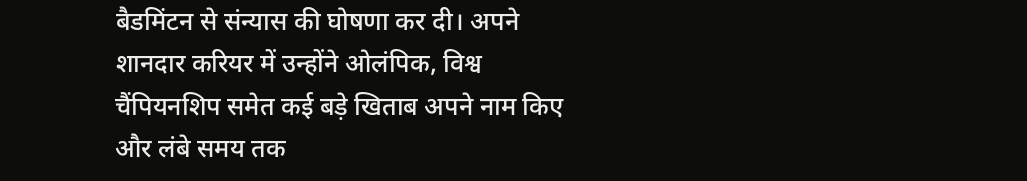बैडमिंटन से संन्यास की घोषणा कर दी। अपने शानदार करियर में उन्होंने ओलंपिक, विश्व चैंपियनशिप समेत कई बड़े खिताब अपने नाम किए और लंबे समय तक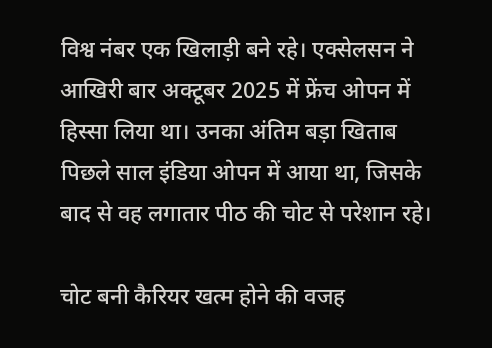विश्व नंबर एक खिलाड़ी बने रहे। एक्सेलसन ने आखिरी बार अक्टूबर 2025 में फ्रेंच ओपन में हिस्सा लिया था। उनका अंतिम बड़ा खिताब पिछले साल इंडिया ओपन में आया था, जिसके बाद से वह लगातार पीठ की चोट से परेशान रहे।

चोट बनी कैरियर खत्म होने की वजह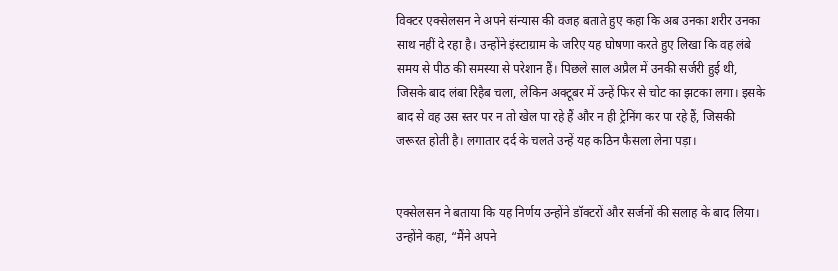विक्टर एक्सेलसन ने अपने संन्यास की वजह बताते हुए कहा कि अब उनका शरीर उनका साथ नहीं दे रहा है। उन्होंने इंस्टाग्राम के जरिए यह घोषणा करते हुए लिखा कि वह लंबे समय से पीठ की समस्या से परेशान हैं। पिछले साल अप्रैल में उनकी सर्जरी हुई थी, जिसके बाद लंबा रिहैब चला, लेकिन अक्टूबर में उन्हें फिर से चोट का झटका लगा। इसके बाद से वह उस स्तर पर न तो खेल पा रहे हैं और न ही ट्रेनिंग कर पा रहे हैं, जिसकी जरूरत होती है। लगातार दर्द के चलते उन्हें यह कठिन फैसला लेना पड़ा।


एक्सेलसन ने बताया कि यह निर्णय उन्होंने डॉक्टरों और सर्जनों की सलाह के बाद लिया। उन्होंने कहा, “मैंने अपने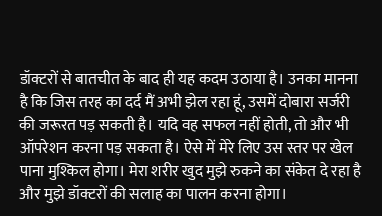डॉक्टरों से बातचीत के बाद ही यह कदम उठाया है। उनका मानना है कि जिस तरह का दर्द मैं अभी झेल रहा हूं, उसमें दोबारा सर्जरी की जरूरत पड़ सकती है। यदि वह सफल नहीं होती, तो और भी ऑपरेशन करना पड़ सकता है। ऐसे में मेरे लिए उस स्तर पर खेल पाना मुश्किल होगा। मेरा शरीर खुद मुझे रुकने का संकेत दे रहा है और मुझे डॉक्टरों की सलाह का पालन करना होगा।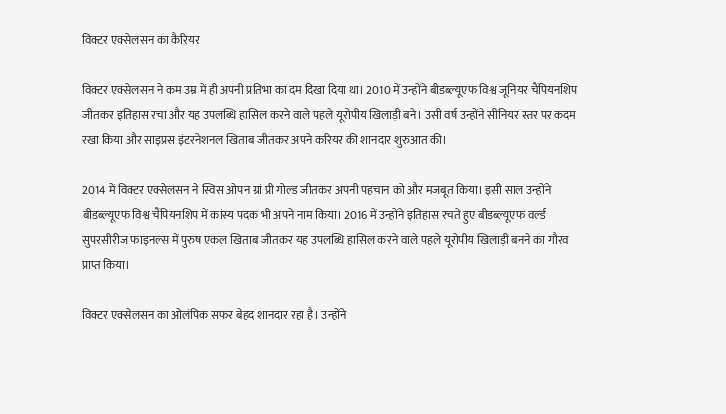विक्टर एक्सेलसन का कैरियर

विक्टर एक्सेलसन ने कम उम्र में ही अपनी प्रतिभा का दम दिखा दिया था। 2010 में उन्होंने बीडब्ल्यूएफ विश्व जूनियर चैंपियनशिप जीतकर इतिहास रचा और यह उपलब्धि हासिल करने वाले पहले यूरोपीय खिलाड़ी बने। उसी वर्ष उन्होंने सीनियर स्तर पर कदम रखा किया और साइप्रस इंटरनेशनल खिताब जीतकर अपने करियर की शानदार शुरुआत की।

2014 में विक्टर एक्सेलसन ने स्विस ओपन ग्रां प्री गोल्ड जीतकर अपनी पहचान को और मजबूत किया। इसी साल उन्होंने बीडब्ल्यूएफ विश्व चैंपियनशिप में कांस्य पदक भी अपने नाम किया। 2016 में उन्होंने इतिहास रचते हुए बीडब्ल्यूएफ वर्ल्ड सुपरसीरीज फाइनल्स में पुरुष एकल खिताब जीतकर यह उपलब्धि हासिल करने वाले पहले यूरोपीय खिलाड़ी बनने का गौरव प्राप्त किया।

विक्टर एक्सेलसन का ओलंपिक सफर बेहद शानदार रहा है। उन्होंने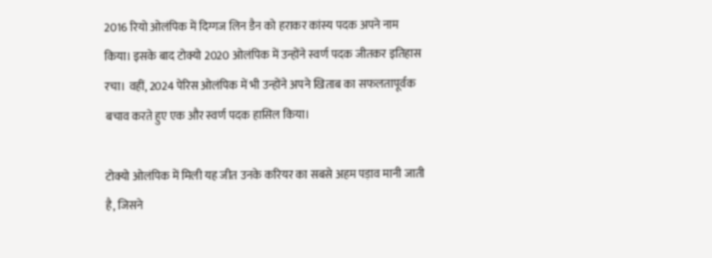2016 रियो ओलंपिक में दिग्गज लिन डैन को हराकर कांस्य पदक अपने नाम किया। इसके बाद टोक्यो 2020 ओलंपिक में उन्होंने स्वर्ण पदक जीतकर इतिहास रचा। वहीं, 2024 पेरिस ओलंपिक में भी उन्होंने अपने खिताब का सफलतापूर्वक बचाव करते हुए एक और स्वर्ण पदक हासिल किया।

टोक्यो ओलंपिक में मिली यह जीत उनके करियर का सबसे अहम पड़ाव मानी जाती है, जिसने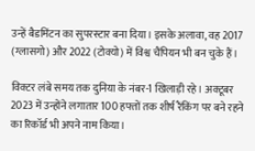उन्हें बैडमिंटन का सुपरस्टार बना दिया। इसके अलावा, वह 2017 (ग्लासगो) और 2022 (टोक्यो) में विश्व चैंपियन भी बन चुके हैं।

विक्टर लंबे समय तक दुनिया के नंबर-1 खिलाड़ी रहे। अक्टूबर 2023 में उन्होंने लगातार 100 हफ्तों तक शीर्ष रैंकिंग पर बने रहने का रिकॉर्ड भी अपने नाम किया।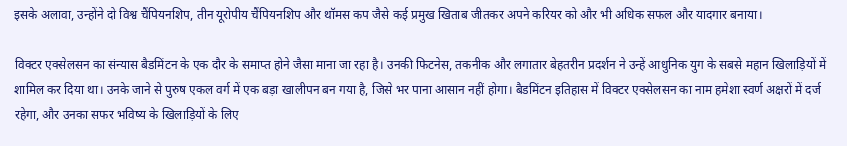इसके अलावा, उन्होंने दो विश्व चैंपियनशिप, तीन यूरोपीय चैंपियनशिप और थॉमस कप जैसे कई प्रमुख खिताब जीतकर अपने करियर को और भी अधिक सफल और यादगार बनाया।

विक्टर एक्सेलसन का संन्यास बैडमिंटन के एक दौर के समाप्त होने जैसा माना जा रहा है। उनकी फिटनेस, तकनीक और लगातार बेहतरीन प्रदर्शन ने उन्हें आधुनिक युग के सबसे महान खिलाड़ियों में शामिल कर दिया था। उनके जाने से पुरुष एकल वर्ग में एक बड़ा खालीपन बन गया है, जिसे भर पाना आसान नहीं होगा। बैडमिंटन इतिहास में विक्टर एक्सेलसन का नाम हमेशा स्वर्ण अक्षरों में दर्ज रहेगा, और उनका सफर भविष्य के खिलाड़ियों के लिए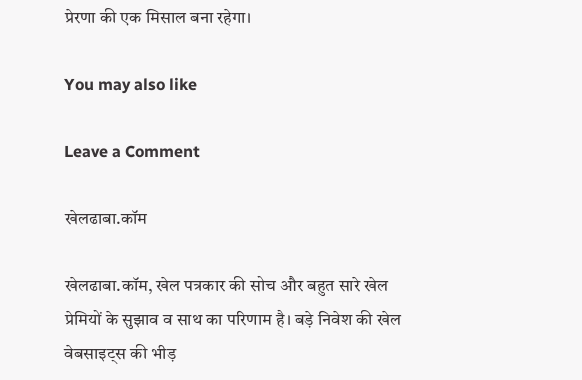प्रेरणा की एक मिसाल बना रहेगा।

You may also like

Leave a Comment

खेलढाबा.कॉम

खेलढाबा.कॉम, खेल पत्रकार की सोच और बहुत सारे खेल प्रेमियों के सुझाव व साथ का परिणाम है। बड़े निवेश की खेल वेबसाइट्स की भीड़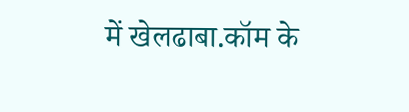में खेलढाबा.कॉम के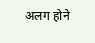अलग होने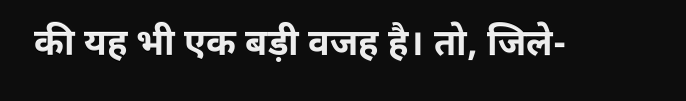की यह भी एक बड़ी वजह है। तो, जिले-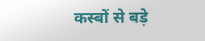कस्बों से बड़े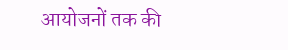आयोजनों तक की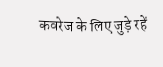कवरेज के लिए जुड़े रहें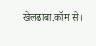खेलढाबा.कॉम से।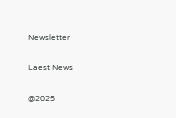Newsletter

Laest News

@2025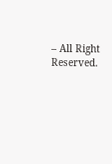– All Right Reserved.